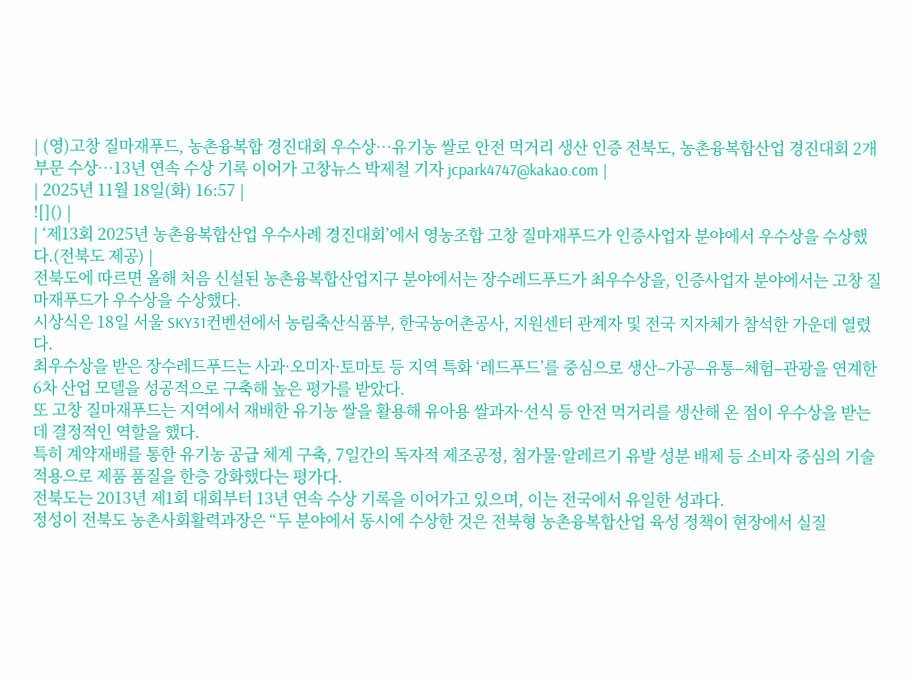| (영)고창 질마재푸드, 농촌융복합 경진대회 우수상…유기농 쌀로 안전 먹거리 생산 인증 전북도, 농촌융복합산업 경진대회 2개 부문 수상…13년 연속 수상 기록 이어가 고창뉴스 박제철 기자 jcpark4747@kakao.com |
| 2025년 11월 18일(화) 16:57 |
![]() |
| ‘제13회 2025년 농촌융복합산업 우수사례 경진대회’에서 영농조합 고창 질마재푸드가 인증사업자 분야에서 우수상을 수상했다.(전북도 제공) |
전북도에 따르면 올해 처음 신설된 농촌융복합산업지구 분야에서는 장수레드푸드가 최우수상을, 인증사업자 분야에서는 고창 질마재푸드가 우수상을 수상했다.
시상식은 18일 서울 SKY31컨벤션에서 농림축산식품부, 한국농어촌공사, 지원센터 관계자 및 전국 지자체가 참석한 가운데 열렸다.
최우수상을 받은 장수레드푸드는 사과·오미자·토마토 등 지역 특화 ‘레드푸드’를 중심으로 생산–가공–유통–체험–관광을 연계한 6차 산업 모델을 성공적으로 구축해 높은 평가를 받았다.
또 고창 질마재푸드는 지역에서 재배한 유기농 쌀을 활용해 유아용 쌀과자·선식 등 안전 먹거리를 생산해 온 점이 우수상을 받는 데 결정적인 역할을 했다.
특히 계약재배를 통한 유기농 공급 체계 구축, 7일간의 독자적 제조공정, 첨가물·알레르기 유발 성분 배제 등 소비자 중심의 기술 적용으로 제품 품질을 한층 강화했다는 평가다.
전북도는 2013년 제1회 대회부터 13년 연속 수상 기록을 이어가고 있으며, 이는 전국에서 유일한 성과다.
정성이 전북도 농촌사회활력과장은 “두 분야에서 동시에 수상한 것은 전북형 농촌융복합산업 육성 정책이 현장에서 실질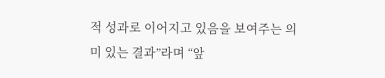적 성과로 이어지고 있음을 보여주는 의미 있는 결과”라며 “앞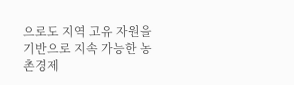으로도 지역 고유 자원을 기반으로 지속 가능한 농촌경제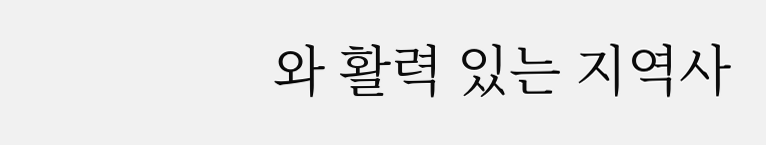와 활력 있는 지역사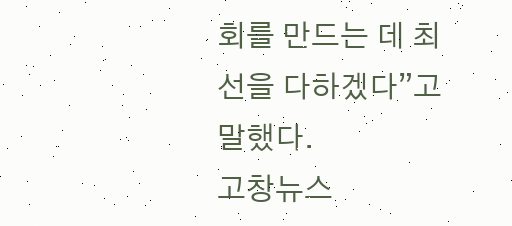회를 만드는 데 최선을 다하겠다”고 말했다.
고창뉴스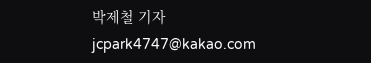박제철 기자 jcpark4747@kakao.com